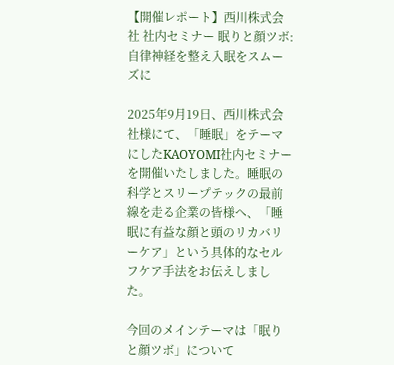【開催レポート】西川株式会社 社内セミナー 眠りと顔ツボ:自律神経を整え入眠をスムーズに

2025年9月19日、西川株式会社様にて、「睡眠」をテーマにしたKAOYOMI社内セミナーを開催いたしました。睡眠の科学とスリープテックの最前線を走る企業の皆様へ、「睡眠に有益な顔と頭のリカバリーケア」という具体的なセルフケア手法をお伝えしました。

今回のメインテーマは「眠りと顔ツボ」について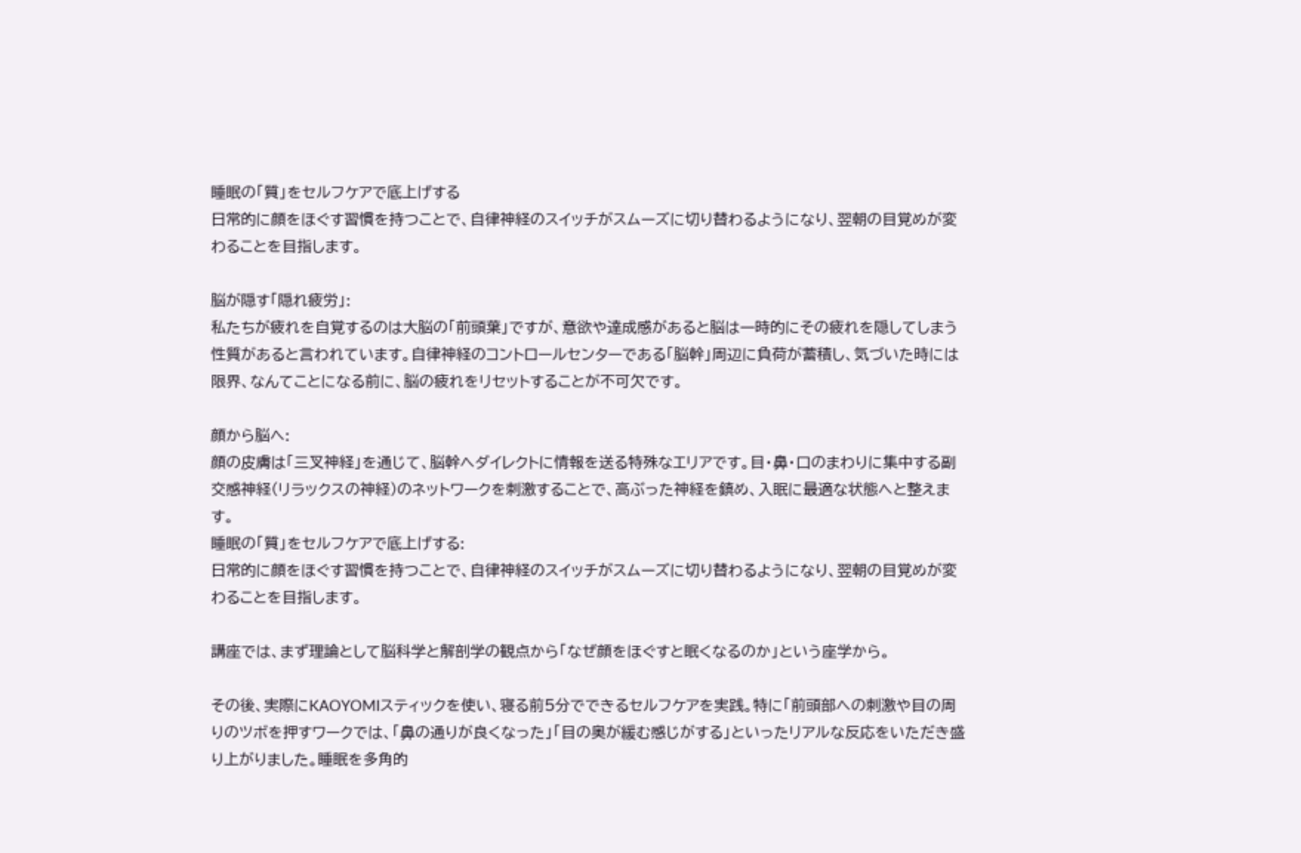睡眠の「質」をセルフケアで底上げする
日常的に顔をほぐす習慣を持つことで、自律神経のスイッチがスムーズに切り替わるようになり、翌朝の目覚めが変わることを目指します。

脳が隠す「隠れ疲労」:
私たちが疲れを自覚するのは大脳の「前頭葉」ですが、意欲や達成感があると脳は一時的にその疲れを隠してしまう性質があると言われています。自律神経のコントロールセンターである「脳幹」周辺に負荷が蓄積し、気づいた時には限界、なんてことになる前に、脳の疲れをリセットすることが不可欠です。

顔から脳へ:
顔の皮膚は「三叉神経」を通じて、脳幹へダイレクトに情報を送る特殊なエリアです。目・鼻・口のまわりに集中する副交感神経(リラックスの神経)のネットワークを刺激することで、高ぶった神経を鎮め、入眠に最適な状態へと整えます。
睡眠の「質」をセルフケアで底上げする:
日常的に顔をほぐす習慣を持つことで、自律神経のスイッチがスムーズに切り替わるようになり、翌朝の目覚めが変わることを目指します。

講座では、まず理論として脳科学と解剖学の観点から「なぜ顔をほぐすと眠くなるのか」という座学から。

その後、実際にKAOYOMIスティックを使い、寝る前5分でできるセルフケアを実践。特に「前頭部への刺激や目の周りのツボを押すワークでは、「鼻の通りが良くなった」「目の奥が緩む感じがする」といったリアルな反応をいただき盛り上がりました。睡眠を多角的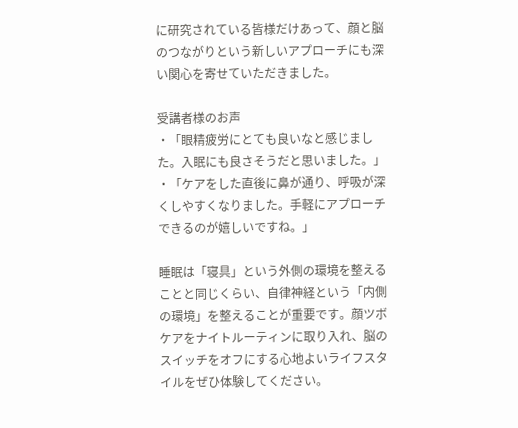に研究されている皆様だけあって、顔と脳のつながりという新しいアプローチにも深い関心を寄せていただきました。

受講者様のお声
・「眼精疲労にとても良いなと感じました。入眠にも良さそうだと思いました。」
・「ケアをした直後に鼻が通り、呼吸が深くしやすくなりました。手軽にアプローチできるのが嬉しいですね。」

睡眠は「寝具」という外側の環境を整えることと同じくらい、自律神経という「内側の環境」を整えることが重要です。顔ツボケアをナイトルーティンに取り入れ、脳のスイッチをオフにする心地よいライフスタイルをぜひ体験してください。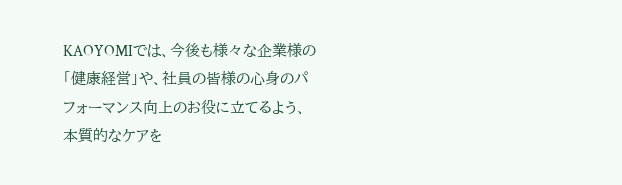KAOYOMIでは、今後も様々な企業様の「健康経営」や、社員の皆様の心身のパフォーマンス向上のお役に立てるよう、本質的なケアを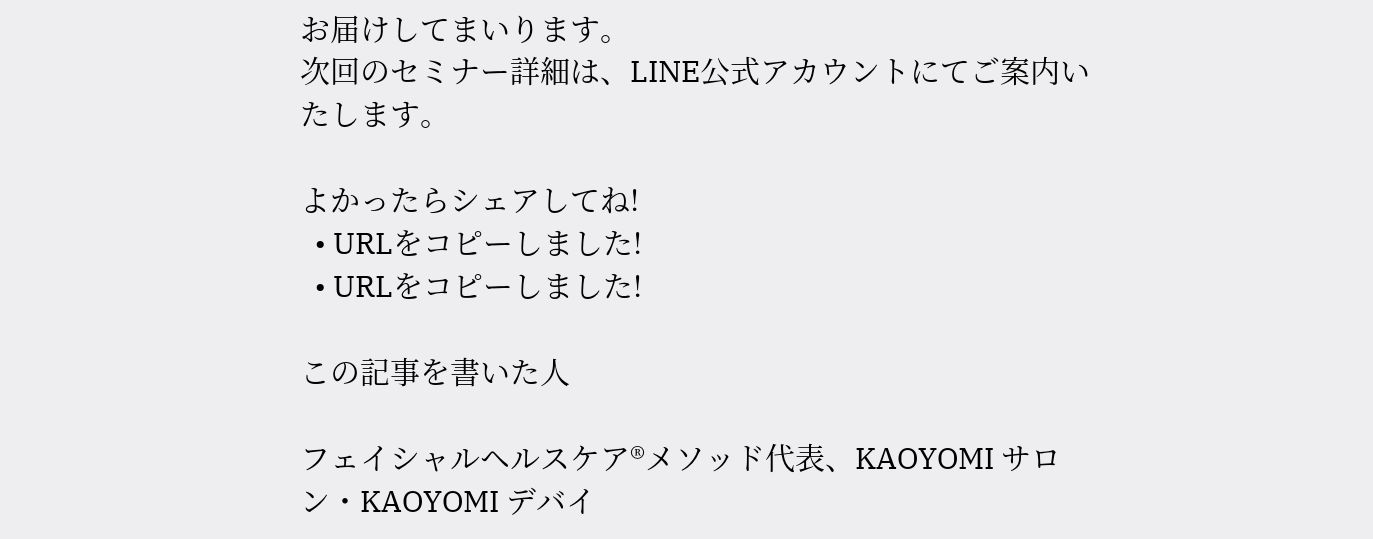お届けしてまいります。
次回のセミナー詳細は、LINE公式アカウントにてご案内いたします。

よかったらシェアしてね!
  • URLをコピーしました!
  • URLをコピーしました!

この記事を書いた人

フェイシャルヘルスケア®メソッド代表、KAOYOMI サロン・KAOYOMI デバイ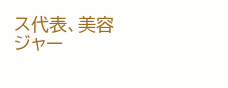ス代表、美容ジャー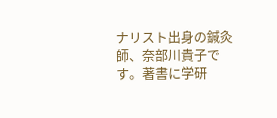ナリスト出身の鍼灸師、奈部川貴子です。著書に学研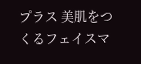プラス 美肌をつくるフェイスマ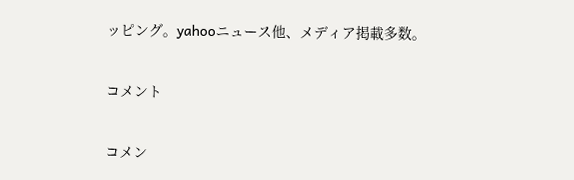ッピング。yahooニュース他、メディア掲載多数。

コメント

コメン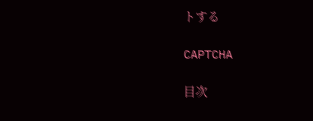トする

CAPTCHA

目次